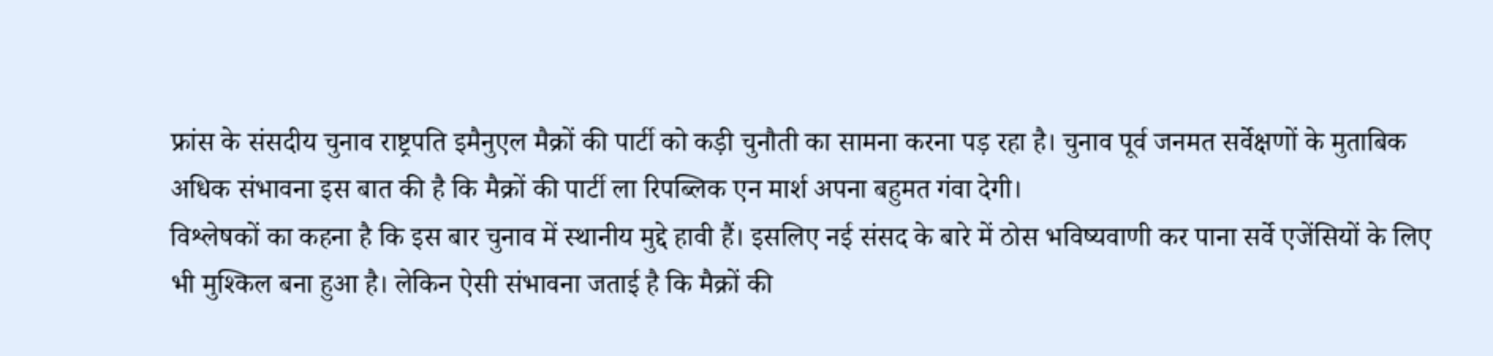फ्रांस के संसदीय चुनाव राष्ट्रपति इमैनुएल मैक्रों की पार्टी को कड़ी चुनौती का सामना करना पड़ रहा है। चुनाव पूर्व जनमत सर्वेक्षणों के मुताबिक अधिक संभावना इस बात की है कि मैक्रों की पार्टी ला रिपब्लिक एन मार्श अपना बहुमत गंवा देगी।
विश्लेषकों का कहना है कि इस बार चुनाव में स्थानीय मुद्दे हावी हैं। इसलिए नई संसद के बारे में ठोस भविष्यवाणी कर पाना सर्वे एजेंसियों के लिए भी मुश्किल बना हुआ है। लेकिन ऐसी संभावना जताई है कि मैक्रों की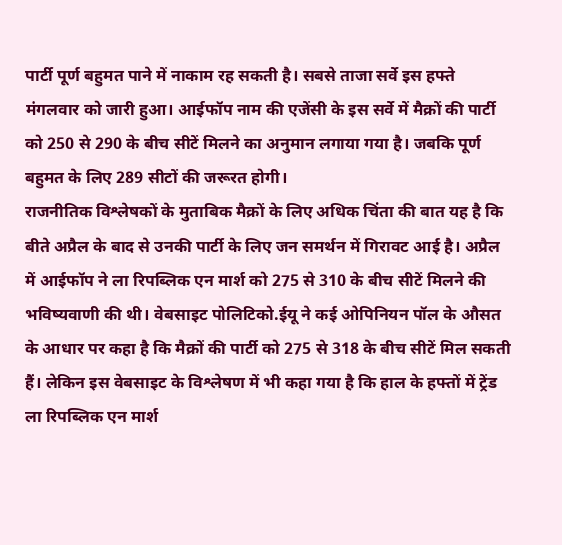पार्टी पूर्ण बहुमत पाने में नाकाम रह सकती है। सबसे ताजा सर्वे इस हफ्ते मंगलवार को जारी हुआ। आईफॉप नाम की एजेंसी के इस सर्वे में मैक्रों की पार्टी को 250 से 290 के बीच सीटें मिलने का अनुमान लगाया गया है। जबकि पूर्ण बहुमत के लिए 289 सीटों की जरूरत होगी।
राजनीतिक विश्लेषकों के मुताबिक मैक्रों के लिए अधिक चिंता की बात यह है कि बीते अप्रैल के बाद से उनकी पार्टी के लिए जन समर्थन में गिरावट आई है। अप्रैल में आईफॉप ने ला रिपब्लिक एन मार्श को 275 से 310 के बीच सीटें मिलने की भविष्यवाणी की थी। वेबसाइट पोलिटिको.ईयू ने कई ओपिनियन पॉल के औसत के आधार पर कहा है कि मैक्रों की पार्टी को 275 से 318 के बीच सीटें मिल सकती हैं। लेकिन इस वेबसाइट के विश्लेषण में भी कहा गया है कि हाल के हफ्तों में ट्रेंड ला रिपब्लिक एन मार्श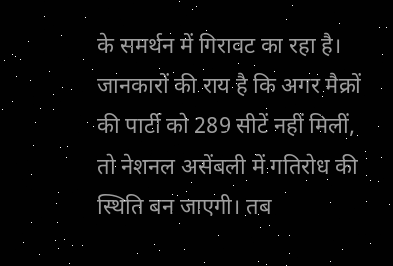के समर्थन में गिरावट का रहा है।
जानकारों की राय है कि अगर मैक्रों की पार्टी को 289 सीटें नहीं मिलीं, तो नेशनल असेंबली में गतिरोध की स्थिति बन जाएगी। तब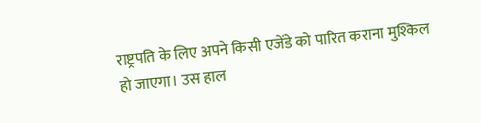राष्ट्रपति के लिए अपने किसी एजेंडे को पारित कराना मुश्किल हो जाएगा। उस हाल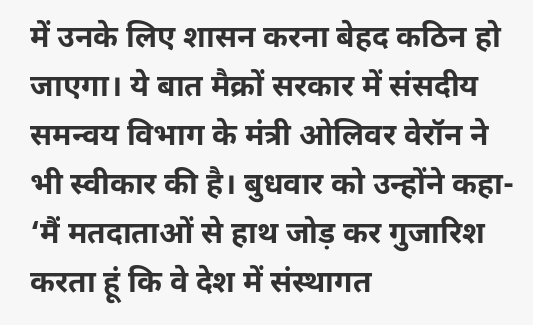में उनके लिए शासन करना बेहद कठिन हो जाएगा। ये बात मैक्रों सरकार में संसदीय समन्वय विभाग के मंत्री ओलिवर वेरॉन ने भी स्वीकार की है। बुधवार को उन्होंने कहा- ‘मैं मतदाताओं से हाथ जोड़ कर गुजारिश करता हूं कि वे देश में संस्थागत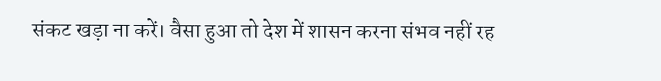संकट खड़ा ना करें। वैसा हुआ तो देश में शासन करना संभव नहीं रह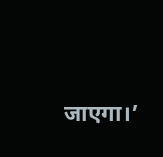जाएगा।’